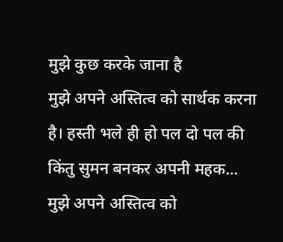मुझे कुछ करके जाना है
मुझे अपने अस्तित्व को सार्थक करना है। हस्ती भले ही हो पल दो पल की किंतु सुमन बनकर अपनी महक...
मुझे अपने अस्तित्व को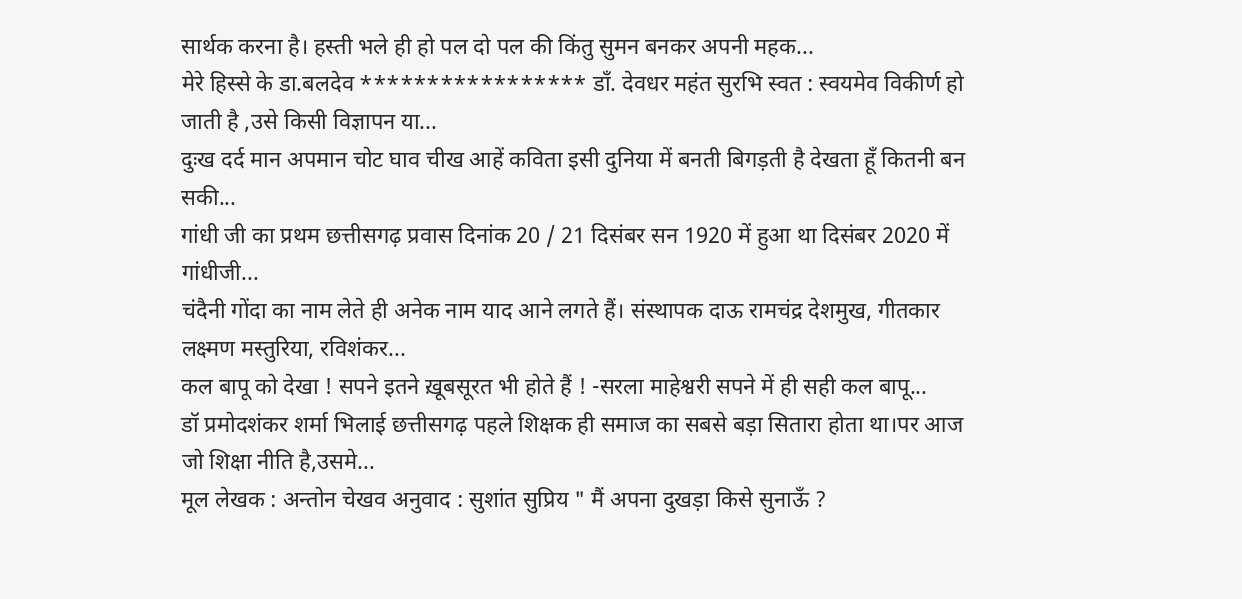सार्थक करना है। हस्ती भले ही हो पल दो पल की किंतु सुमन बनकर अपनी महक...
मेरे हिस्से के डा.बलदेव ***************** डाँ. देवधर महंत सुरभि स्वत : स्वयमेव विकीर्ण हो जाती है ,उसे किसी विज्ञापन या...
दुःख दर्द मान अपमान चोट घाव चीख आहें कविता इसी दुनिया में बनती बिगड़ती है देखता हूँ कितनी बन सकी...
गांधी जी का प्रथम छत्तीसगढ़ प्रवास दिनांक 20 / 21 दिसंबर सन 1920 में हुआ था दिसंबर 2020 में गांधीजी...
चंदैनी गोंदा का नाम लेते ही अनेक नाम याद आने लगते हैं। संस्थापक दाऊ रामचंद्र देशमुख, गीतकार लक्ष्मण मस्तुरिया, रविशंकर...
कल बापू को देखा ! सपने इतने ख़ूबसूरत भी होते हैं ! -सरला माहेश्वरी सपने में ही सही कल बापू...
डॉ प्रमोदशंकर शर्मा भिलाई छत्तीसगढ़ पहले शिक्षक ही समाज का सबसे बड़ा सितारा होता था।पर आज जो शिक्षा नीति है,उसमे...
मूल लेखक : अन्तोन चेखव अनुवाद : सुशांत सुप्रिय " मैं अपना दुखड़ा किसे सुनाऊँ ?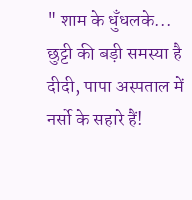" शाम के धुँधलके...
छुट्टी की बड़ी समस्या है दीदी, पापा अस्पताल में नर्सो के सहारे हैं!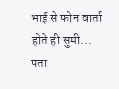भाई से फोन वार्ता होते ही सुमी...
पता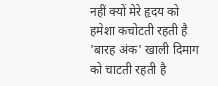नहीं क्यों मेरे हृदय को हमेशा कचोटती रहती है 'बारह अंक' खाली दिमाग को चाटती रहती है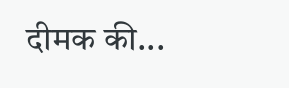दीमक की...